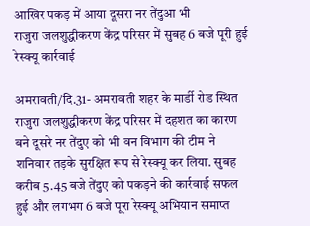आखिर पकड़ में आया दूसरा नर तेंदुआ भी
राजुरा जलशुद्धीकरण केंद्र परिसर में सुबह 6 बजे पूरी हुई रेस्क्यू कार्रवाई

अमरावती/दि.31- अमरावती शहर के मार्डी रोड स्थित राजुरा जलशुद्धीकरण केंद्र परिसर में दहशत का कारण बने दूसरे नर तेंदुए को भी वन विभाग की टीम ने शनिवार तड़के सुरक्षित रूप से रेस्क्यू कर लिया. सुबह करीब 5.45 बजे तेंदुए को पकड़ने की कार्रवाई सफल हुई और लगभग 6 बजे पूरा रेस्क्यू अभियान समाप्त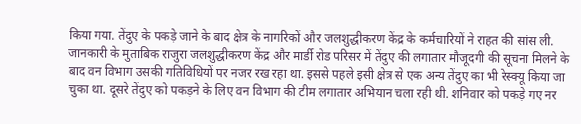किया गया. तेंदुए के पकड़े जाने के बाद क्षेत्र के नागरिकों और जलशुद्धीकरण केंद्र के कर्मचारियों ने राहत की सांस ली.
जानकारी के मुताबिक राजुरा जलशुद्धीकरण केंद्र और मार्डी रोड परिसर में तेंदुए की लगातार मौजूदगी की सूचना मिलने के बाद वन विभाग उसकी गतिविधियों पर नजर रख रहा था. इससे पहले इसी क्षेत्र से एक अन्य तेंदुए का भी रेस्क्यू किया जा चुका था. दूसरे तेंदुए को पकड़ने के लिए वन विभाग की टीम लगातार अभियान चला रही थी. शनिवार को पकड़े गए नर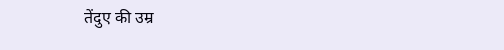तेंदुए की उम्र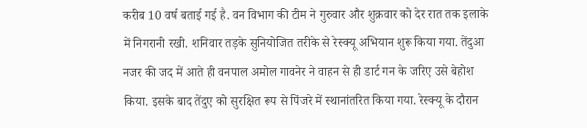करीब 10 वर्ष बताई गई है. वन विभाग की टीम ने गुरुवार और शुक्रवार को देर रात तक इलाके में निगरानी रखी. शनिवार तड़के सुनियोजित तरीके से रेस्क्यू अभियान शुरू किया गया. तेंदुआ नजर की जद में आते ही वनपाल अमोल गावनेर ने वाहन से ही डार्ट गन के जरिए उसे बेहोश किया. इसके बाद तेंदुए को सुरक्षित रूप से पिंजरे में स्थानांतरित किया गया. रेस्क्यू के दौरान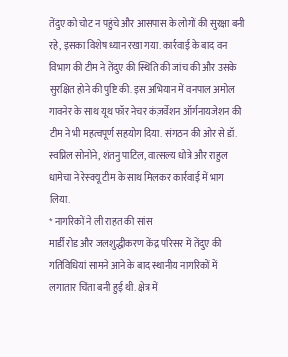तेंदुए को चोट न पहुंचे और आसपास के लोगों की सुरक्षा बनी रहे, इसका विशेष ध्यान रखा गया. कार्रवाई के बाद वन विभाग की टीम ने तेंदुए की स्थिति की जांच की और उसके सुरक्षित होने की पुष्टि की. इस अभियान में वनपाल अमोल गावनेर के साथ यूथ फॉर नेचर कंज़र्वेशन ऑर्गनायजेशन की टीम ने भी महत्वपूर्ण सहयोग दिया. संगठन की ओर से डॉ. स्वप्निल सोनोने, शंतनु पाटिल, वात्सल्य धोत्रे और राहुल धामेचा ने रेस्क्यू टीम के साथ मिलकर कार्रवाई में भाग लिया.
* नागरिकों ने ली राहत की सांस
मार्डी रोड और जलशुद्धीकरण केंद्र परिसर में तेंदुए की गतिविधियां सामने आने के बाद स्थानीय नागरिकों में लगातार चिंता बनी हुई थी. क्षेत्र में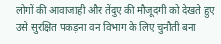लोगों की आवाजाही और तेंदुए की मौजूदगी को देखते हुए उसे सुरक्षित पकड़ना वन विभाग के लिए चुनौती बना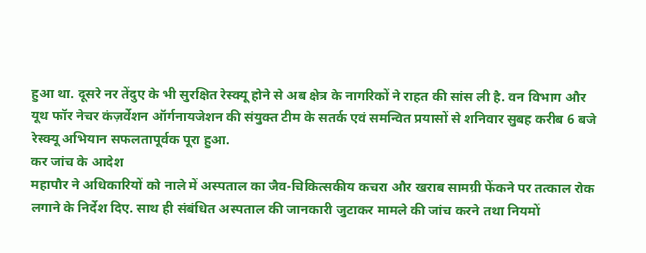हुआ था. दूसरे नर तेंदुए के भी सुरक्षित रेस्क्यू होने से अब क्षेत्र के नागरिकों ने राहत की सांस ली है. वन विभाग और यूथ फॉर नेचर कंज़र्वेशन ऑर्गनायजेशन की संयुक्त टीम के सतर्क एवं समन्वित प्रयासों से शनिवार सुबह करीब 6 बजे रेस्क्यू अभियान सफलतापूर्वक पूरा हुआ.
कर जांच के आदेश
महापौर ने अधिकारियों को नाले में अस्पताल का जैव-चिकित्सकीय कचरा और खराब सामग्री फेंकने पर तत्काल रोक लगाने के निर्देश दिए. साथ ही संबंधित अस्पताल की जानकारी जुटाकर मामले की जांच करने तथा नियमों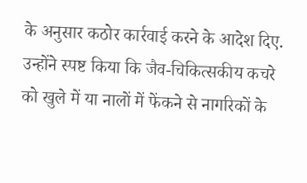के अनुसार कठोर कार्रवाई करने के आदेश दिए. उन्होंने स्पष्ट किया कि जैव-चिकित्सकीय कचरे को खुले में या नालों में फेंकने से नागरिकों के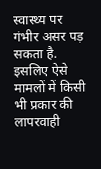स्वास्थ्य पर गंभीर असर पड़ सकता है. इसलिए ऐसे मामलों में किसी भी प्रकार की लापरवाही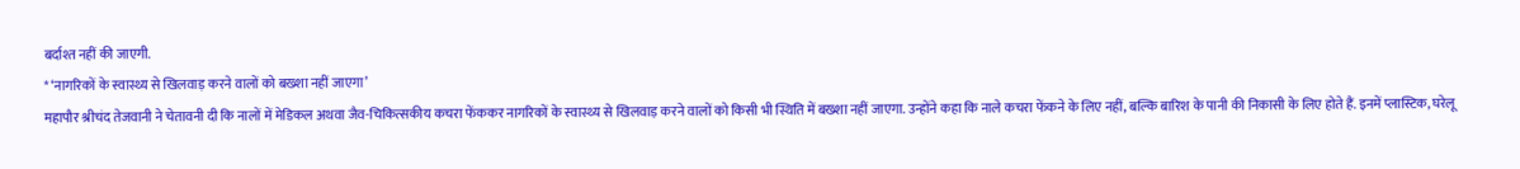बर्दाश्त नहीं की जाएगी.
* ‘नागरिकों के स्वास्थ्य से खिलवाड़ करने वालों को बख्शा नहीं जाएगा’
महापौर श्रीचंद तेजवानी ने चेतावनी दी कि नालों में मेडिकल अथवा जैव-चिकित्सकीय कचरा फेंककर नागरिकों के स्वास्थ्य से खिलवाड़ करने वालों को किसी भी स्थिति में बख्शा नहीं जाएगा. उन्होंने कहा कि नाले कचरा फेंकने के लिए नहीं, बल्कि बारिश के पानी की निकासी के लिए होते हैं. इनमें प्लास्टिक, घरेलू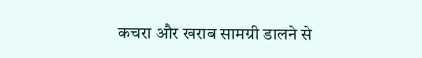कचरा और खराब सामग्री डालने से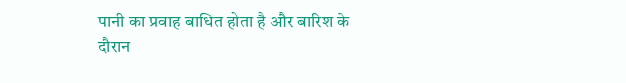पानी का प्रवाह बाधित होता है और बारिश के दौरान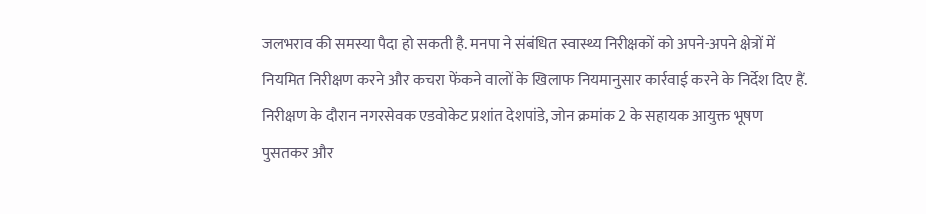जलभराव की समस्या पैदा हो सकती है. मनपा ने संबंधित स्वास्थ्य निरीक्षकों को अपने-अपने क्षेत्रों में नियमित निरीक्षण करने और कचरा फेंकने वालों के खिलाफ नियमानुसार कार्रवाई करने के निर्देश दिए हैं. निरीक्षण के दौरान नगरसेवक एडवोकेट प्रशांत देशपांडे, जोन क्रमांक 2 के सहायक आयुक्त भूषण पुसतकर और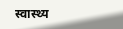स्वास्थ्य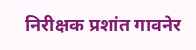निरीक्षक प्रशांत गावनेर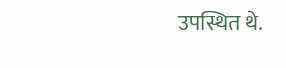उपस्थित थे.